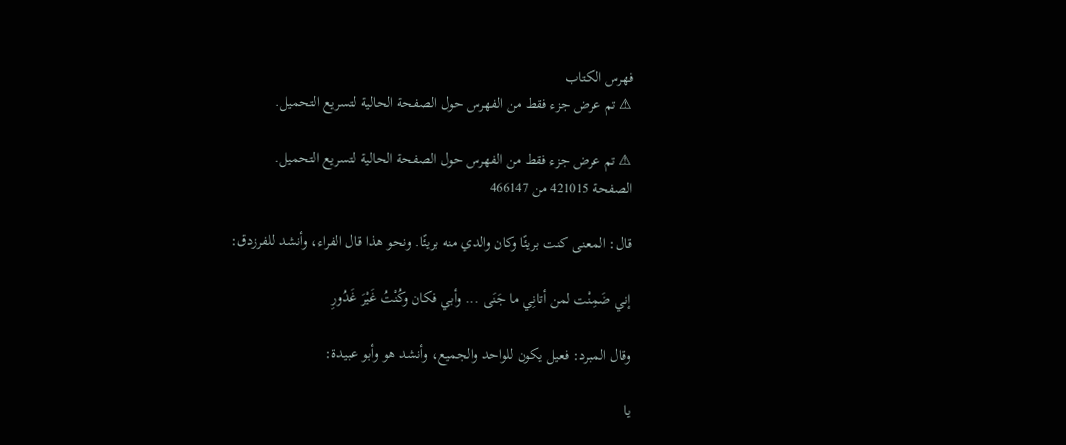فهرس الكتاب
⚠ تم عرض جزء فقط من الفهرس حول الصفحة الحالية لتسريع التحميل.

⚠ تم عرض جزء فقط من الفهرس حول الصفحة الحالية لتسريع التحميل.
الصفحة 421015 من 466147

قال: المعنى كنت بريئًا وكان والدي منه بريئًا. ونحو هذا قال الفراء، وأنشد للفرزدق:

إني ضَمِنْت لمن أتانِي ما جَنَى ... وأبي فكان وكُنْتُ غَيْرَ غَدُورِ

وقال المبرد: فعيل يكون للواحد والجميع، وأنشد هو وأبو عبيدة:

يا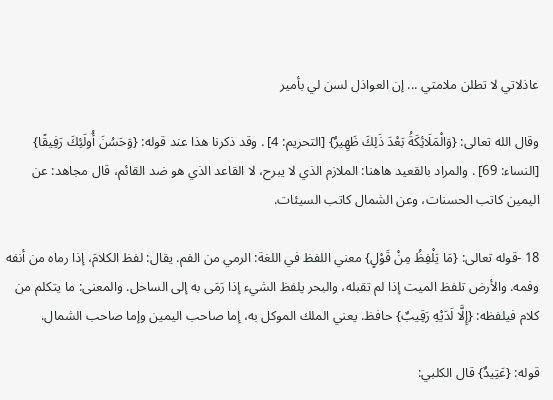عاذلاتي لا تطلن ملامتي ... إن العواذل لسن لي بأمير

وقال الله تعالى: {وَالْمَلَائِكَةُ بَعْدَ ذَلِكَ ظَهِيرٌ} [التحريم: 4] . وقد ذكرنا هذا عند قوله: {وَحَسُنَ أُولَئِكَ رَفِيقًا} [النساء: 69] . والمراد بالقعيد هاهنا: الملازم الذي لا يبرح، لا القاعد الذي هو ضد القائم، قال مجاهد: عن اليمين كاتب الحسنات، وعن الشمال كاتب السيئات.

18 -قوله تعالى: {مَا يَلْفِظُ مِنْ قَوْلٍ} معني اللفظ في اللغة: الرمي من الفم. يقال: لفظ الكلامَ، إذا رماه من أنفه وفمه. والأرض تلفظ الميت إذا لم تقبله، والبحر يلفظ الشيء إذا رَمَى به إلى الساحل. والمعنى: ما يتكلم من كلام فيلفظه: {إِلَّا لَدَيْهِ رَقِيبٌ} حافظ. يعني الملك الموكل به، إما صاحب اليمين وإما صاحب الشمال.

قوله: {عَتِيدٌ} قال الكلبي: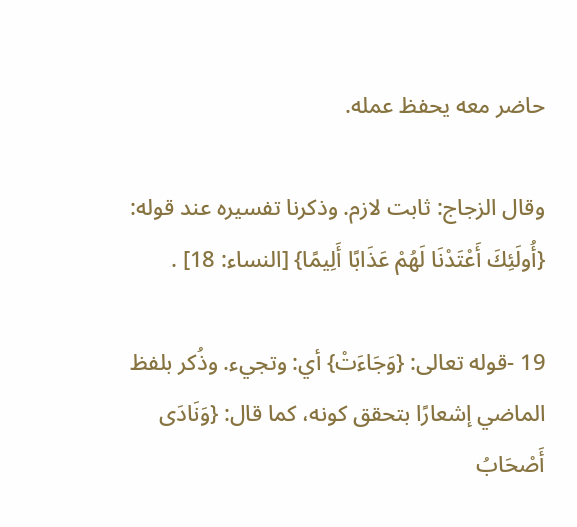حاضر معه يحفظ عمله.

وقال الزجاج: ثابت لازم. وذكرنا تفسيره عند قوله: {أُولَئِكَ أَعْتَدْنَا لَهُمْ عَذَابًا أَلِيمًا} [النساء: 18] .

19 -قوله تعالى: {وَجَاءَتْ} أي: وتجيء. وذُكر بلفظ الماضي إشعارًا بتحقق كونه، كما قال: {وَنَادَى أَصْحَابُ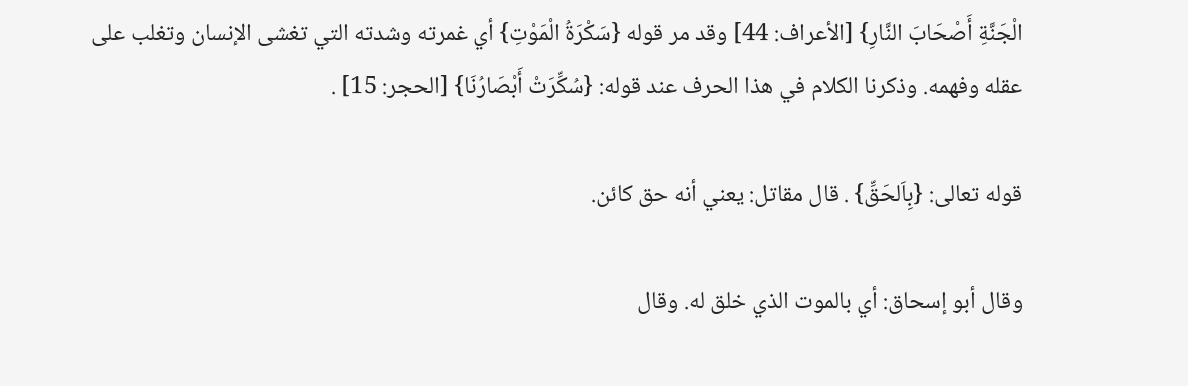الْجَنَّةِ أَصْحَابَ النَّارِ} [الأعراف: 44] وقد مر قوله {سَكْرَةُ الْمَوْتِ} أي غمرته وشدته التي تغشى الإنسان وتغلب على عقله وفهمه. وذكرنا الكلام في هذا الحرف عند قوله: {سُكِّرَتْ أَبْصَارُنَا} [الحجر: 15] .

قوله تعالى: {بِاَلحَقِّ} . قال مقاتل: يعني أنه حق كائن.

وقال أبو إسحاق: أي بالموت الذي خلق له. وقال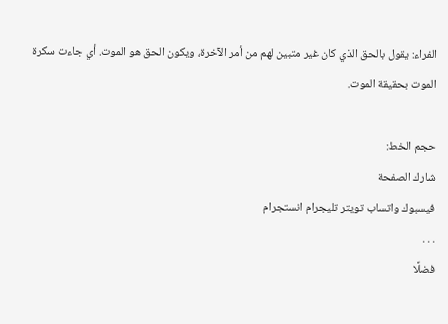الفراء: يقول بالحق الذي كان غير متبين لهم من أمر الآخرة، ويكون الحق هو الموت. أي جاءت سكرة الموت بحقيقة الموت.

حجم الخط:
شارك الصفحة
فيسبوك واتساب تويتر تليجرام انستجرام
. . .
فضلًا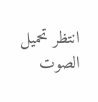انتظر تحميل الصوت